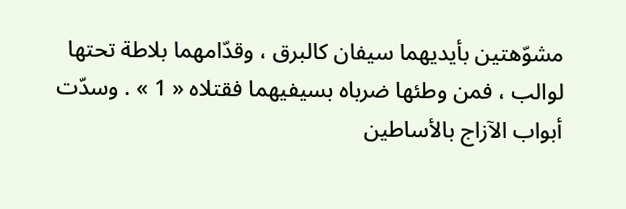مشوّهتين بأيديهما سيفان كالبرق ، وقدّامهما بلاطة تحتها لوالب ، فمن وطئها ضرباه بسيفيهما فقتلاه « 1 » . وسدّت أبواب الآزاج بالأساطين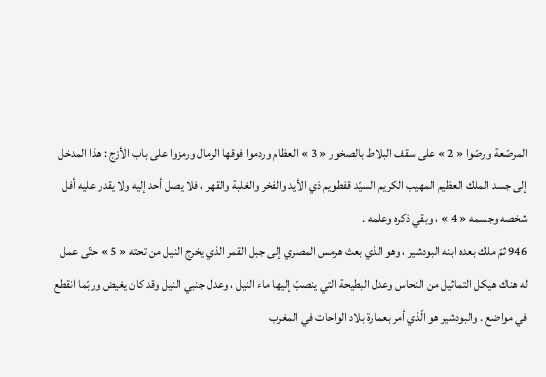المرصّعة ورصّوا « 2 » على سقف البلاط بالصخور « 3 » العظام وردموا فوقها الرمال ورمزوا على باب الأزج : هذا المدخل إلى جسد الملك العظيم المهيب الكريم السيّد قفطويم ذي الأيد والفخر والغلبة والقهر ، فلا يصل أحد إليه ولا يقدر عليه أفل شخصه وجسمه « 4 » ، وبقي ذكره وعلمه .
946 ثمّ ملك بعده ابنه البودشير ، وهو الذي بعث هرمس المصري إلى جبل القمر الذي يخرج النيل من تحته « 5 » حتّى عمل له هناك هيكل التماثيل من النحاس وعدل البطيحة التي ينصبّ إليها ماء النيل ، وعدل جنبي النيل وقد كان يغيض وربّما انقطع في مواضع . والبودشير هو الّذي أمر بعمارة بلاد الواحات في المغرب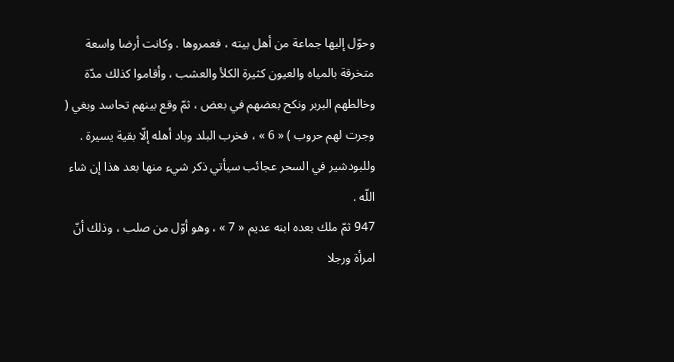وحوّل إليها جماعة من أهل بيته ، فعمروها . وكانت أرضا واسعة متخرقة بالمياه والعيون كثيرة الكلأ والعشب ، وأقاموا كذلك مدّة وخالطهم البربر ونكح بعضهم في بعض ، ثمّ وقع بينهم تحاسد وبغي ( وجرت لهم حروب ) « 6 » ، فخرب البلد وباد أهله إلّا بقية يسيرة .
وللبودشير في السحر عجائب سيأتي ذكر شيء منها بعد هذا إن شاء اللّه .
947 ثمّ ملك بعده ابنه عديم « 7 » ، وهو أوّل من صلب ، وذلك أنّ امرأة ورجلا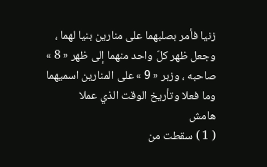زنيا فأمر بصلبهما على منارين بنيا لهما ، وجعل ظهر كلّ واحد منهما إلى ظهر « 8 » صاحبه ، وزبر « 9 » على المنارين اسميهما وما فعلا وتأريخ الوقت الذي عملا
هامش
( 1 ) سقطت من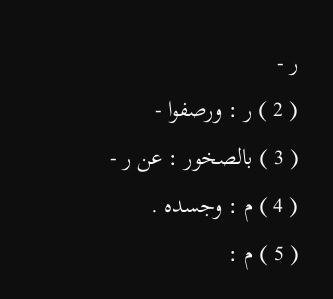ر -
( 2 ) ر : ورصفوا -
( 3 ) بالصخور : عن ر -
( 4 ) م : وجسده .
( 5 ) م :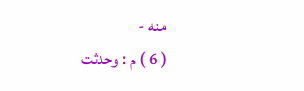منه -
( 6 ) م : وحدثت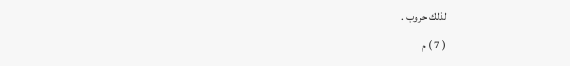لذلك حروب .
( 7 ) م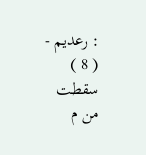: رعديم -
( 8 ) سقطت من م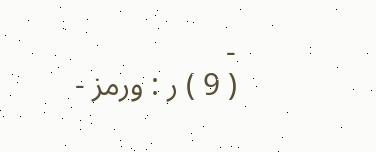-
( 9 ) ر : ورمز -